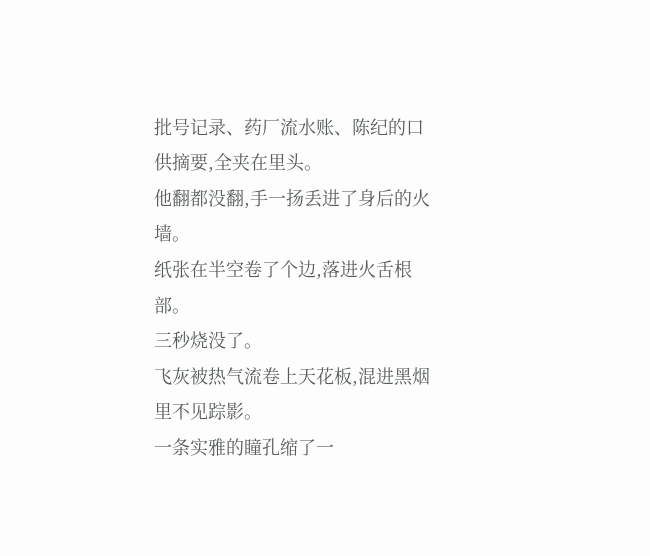批号记录、药厂流水账、陈纪的口供摘要,全夹在里头。
他翻都没翻,手一扬丢进了身后的火墙。
纸张在半空卷了个边,落进火舌根部。
三秒烧没了。
飞灰被热气流卷上天花板,混进黑烟里不见踪影。
一条实雅的瞳孔缩了一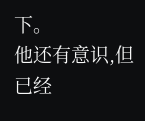下。
他还有意识,但已经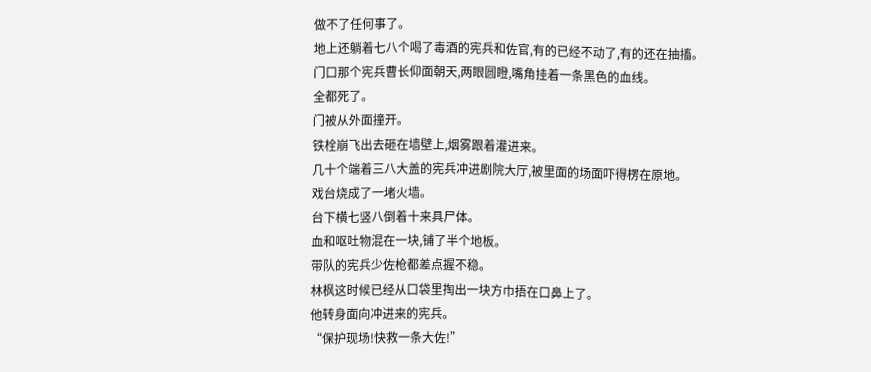做不了任何事了。
地上还躺着七八个喝了毒酒的宪兵和佐官,有的已经不动了,有的还在抽搐。
门口那个宪兵曹长仰面朝天,两眼圆瞪,嘴角挂着一条黑色的血线。
全都死了。
门被从外面撞开。
铁栓崩飞出去砸在墙壁上,烟雾跟着灌进来。
几十个端着三八大盖的宪兵冲进剧院大厅,被里面的场面吓得楞在原地。
戏台烧成了一堵火墙。
台下横七竖八倒着十来具尸体。
血和呕吐物混在一块,铺了半个地板。
带队的宪兵少佐枪都差点握不稳。
林枫这时候已经从口袋里掏出一块方巾捂在口鼻上了。
他转身面向冲进来的宪兵。
“保护现场!快救一条大佐!”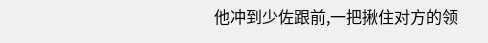他冲到少佐跟前,一把揪住对方的领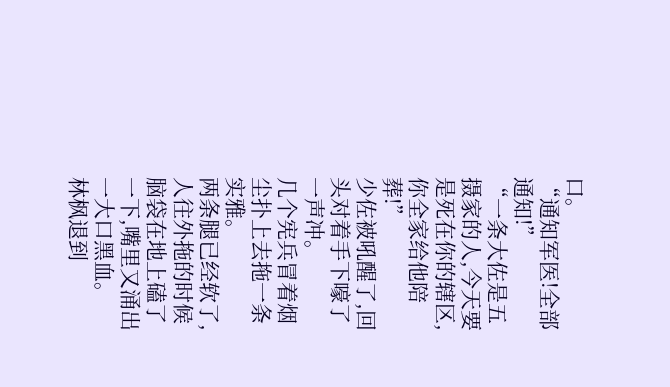口。
“通知军医!全部通知!”
“一条大佐是五摄家的人,今天要是死在你的辖区,你全家给他陪葬!”
少佐被吼醒了,回头对着手下嚎了一声冲。
几个宪兵冒着烟尘扑上去拖一条实雅。
两条腿已经软了,人往外拖的时候脑袋在地上磕了一下,嘴里又涌出一大口黑血。
林枫退到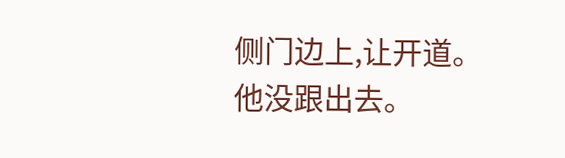侧门边上,让开道。
他没跟出去。